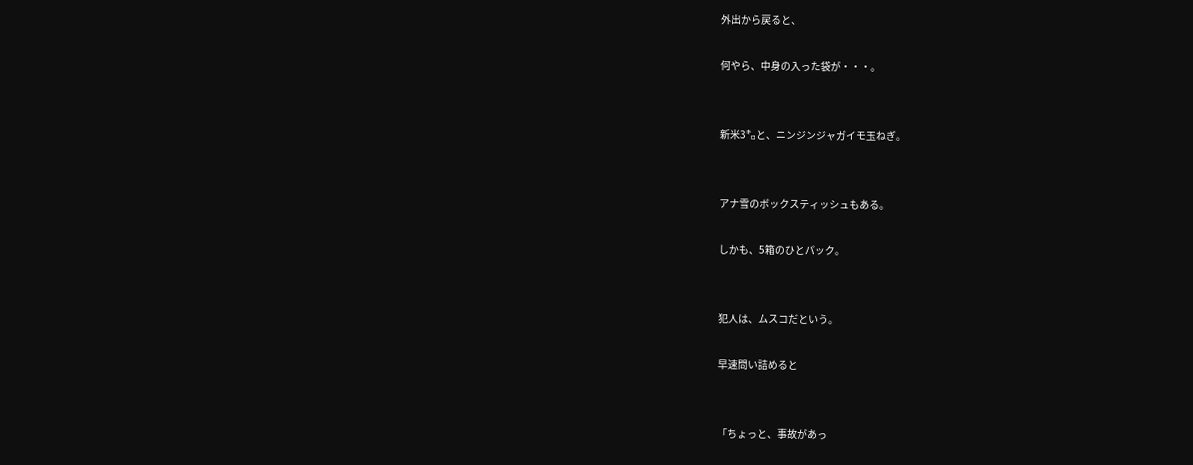外出から戻ると、

何やら、中身の入った袋が・・・。


新米3㌔と、ニンジンジャガイモ玉ねぎ。


アナ雪のボックスティッシュもある。

しかも、5箱のひとパック。


犯人は、ムスコだという。

早速問い詰めると


「ちょっと、事故があっ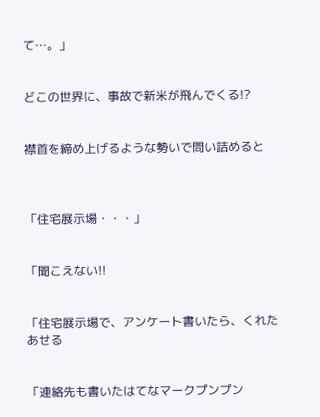て…。」


どこの世界に、事故で新米が飛んでくる!?


襟首を締め上げるような勢いで問い詰めると



「住宅展示場・・・」


「聞こえない!!


「住宅展示場で、アンケート書いたら、くれたあせる


「連絡先も書いたはてなマークプンプン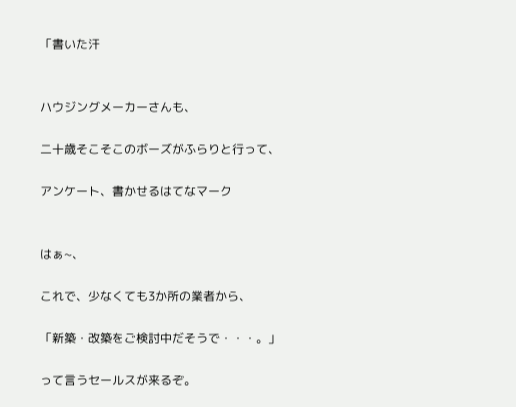「書いた汗


ハウジングメーカーさんも、

二十歳そこそこのボーズがふらりと行って、

アンケート、書かせるはてなマーク


はぁ~、

これで、少なくても3か所の業者から、

「新築・改築をご検討中だそうで・・・。」

って言うセールスが来るぞ。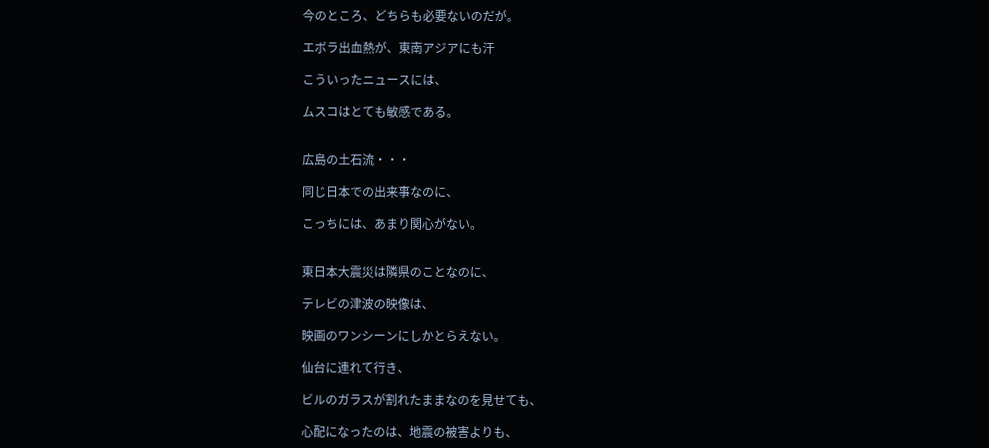今のところ、どちらも必要ないのだが。

エボラ出血熱が、東南アジアにも汗

こういったニュースには、

ムスコはとても敏感である。


広島の土石流・・・

同じ日本での出来事なのに、

こっちには、あまり関心がない。


東日本大震災は隣県のことなのに、

テレビの津波の映像は、

映画のワンシーンにしかとらえない。

仙台に連れて行き、

ビルのガラスが割れたままなのを見せても、

心配になったのは、地震の被害よりも、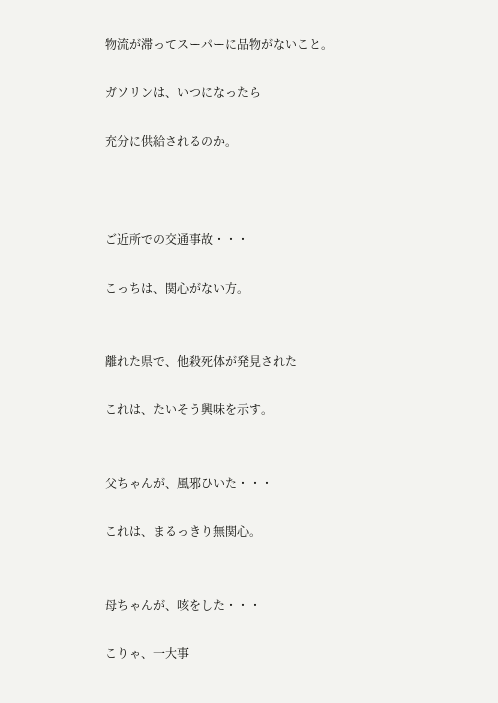物流が滞ってスーパーに品物がないこと。

ガソリンは、いつになったら

充分に供給されるのか。



ご近所での交通事故・・・

こっちは、関心がない方。


離れた県で、他殺死体が発見された

これは、たいそう興味を示す。


父ちゃんが、風邪ひいた・・・

これは、まるっきり無関心。


母ちゃんが、咳をした・・・

こりゃ、一大事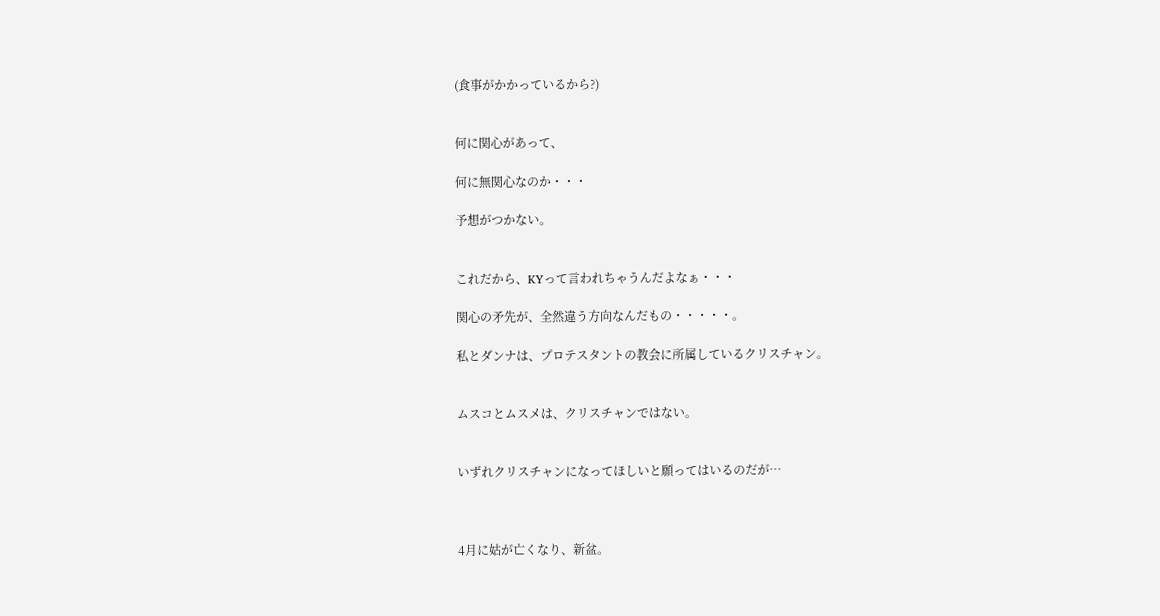(食事がかかっているから?)


何に関心があって、

何に無関心なのか・・・

予想がつかない。


これだから、KYって言われちゃうんだよなぁ・・・

関心の矛先が、全然違う方向なんだもの・・・・・。

私とダンナは、プロテスタントの教会に所属しているクリスチャン。


ムスコとムスメは、クリスチャンではない。


いずれクリスチャンになってほしいと願ってはいるのだが…



4月に姑が亡くなり、新盆。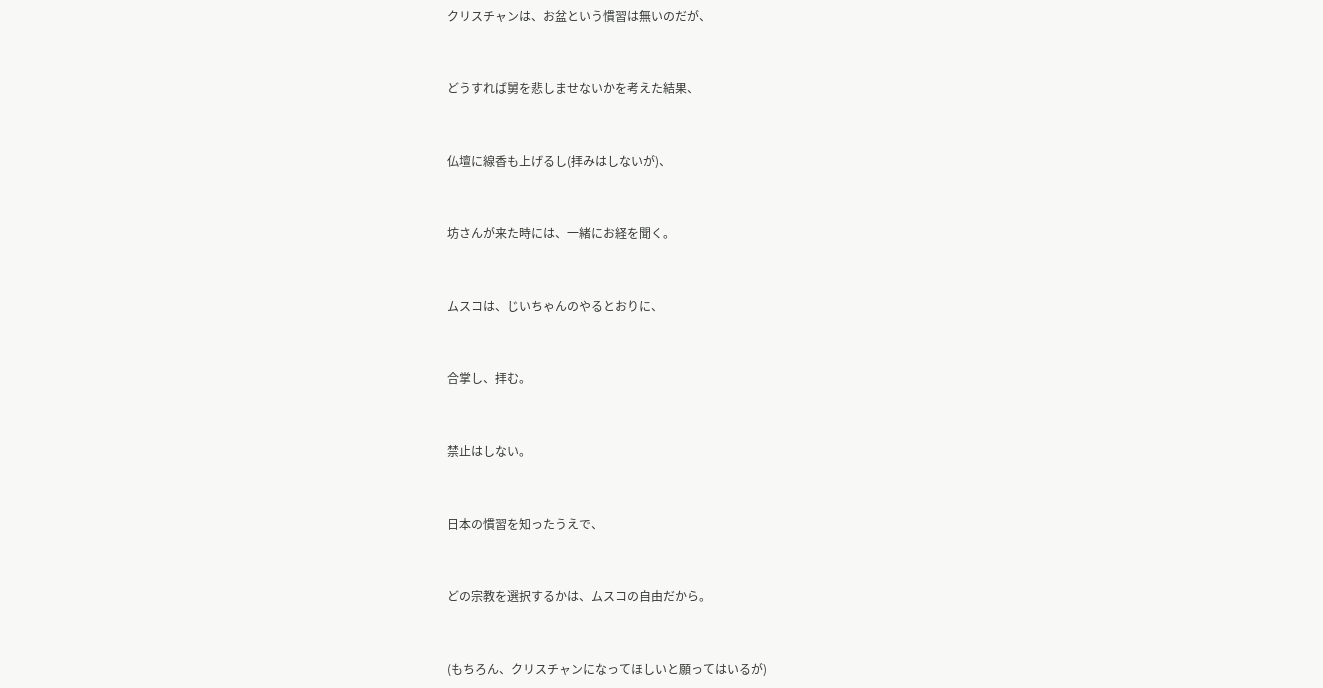クリスチャンは、お盆という慣習は無いのだが、


どうすれば舅を悲しませないかを考えた結果、


仏壇に線香も上げるし(拝みはしないが)、


坊さんが来た時には、一緒にお経を聞く。


ムスコは、じいちゃんのやるとおりに、


合掌し、拝む。


禁止はしない。


日本の慣習を知ったうえで、


どの宗教を選択するかは、ムスコの自由だから。


(もちろん、クリスチャンになってほしいと願ってはいるが)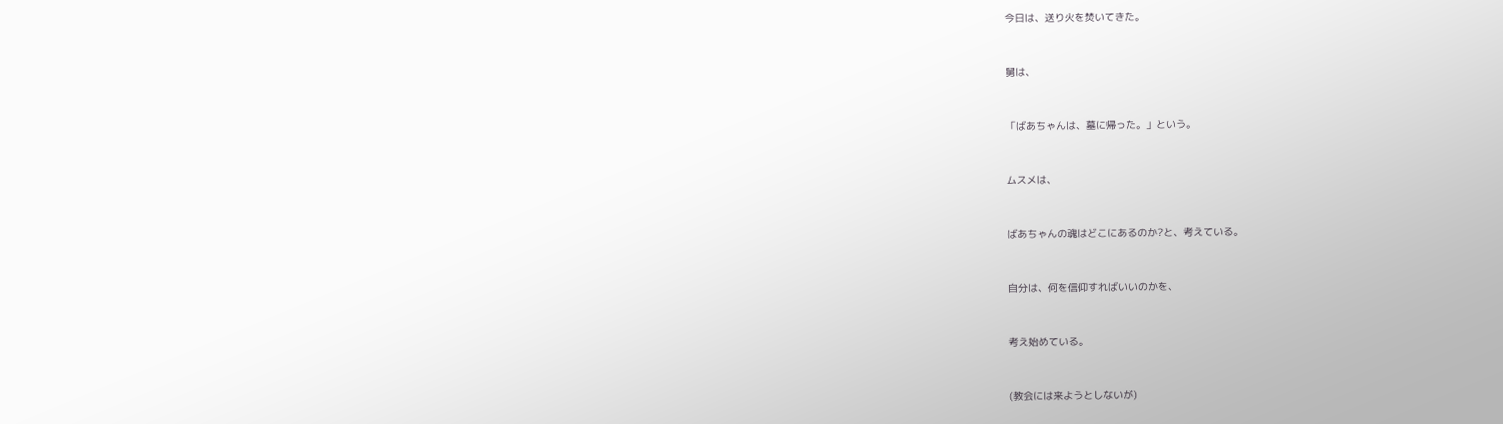今日は、送り火を焚いてきた。


舅は、


「ばあちゃんは、墓に帰った。」という。


ムスメは、


ばあちゃんの魂はどこにあるのか?と、考えている。


自分は、何を信仰すればいいのかを、


考え始めている。


(教会には来ようとしないが)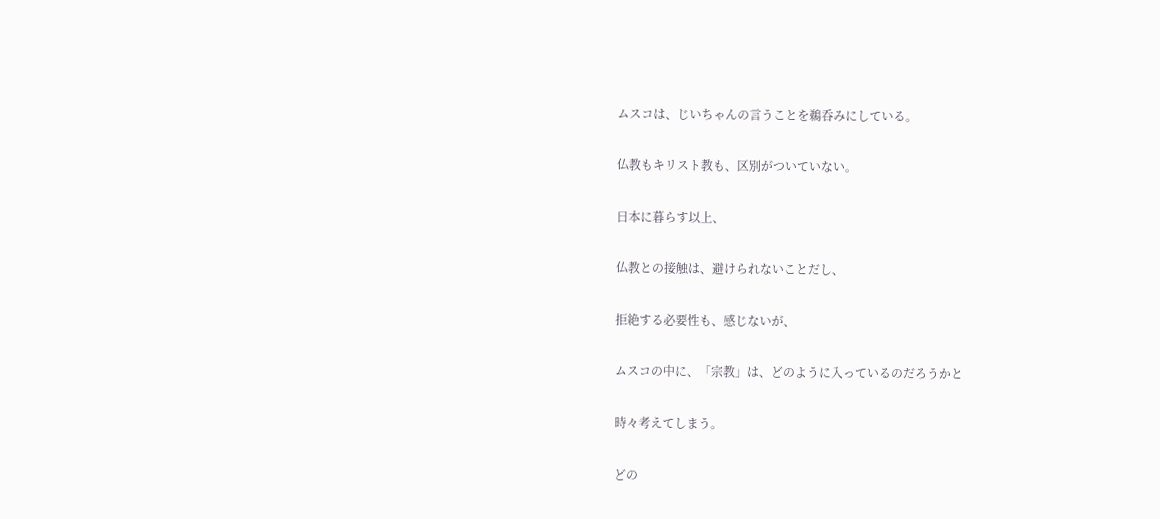ムスコは、じいちゃんの言うことを鵜呑みにしている。


仏教もキリスト教も、区別がついていない。


日本に暮らす以上、


仏教との接触は、避けられないことだし、


拒絶する必要性も、感じないが、


ムスコの中に、「宗教」は、どのように入っているのだろうかと


時々考えてしまう。


どの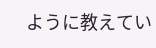ように教えてい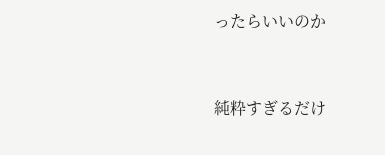ったらいいのか


純粋すぎるだけ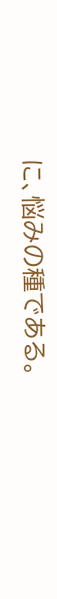に、悩みの種である。